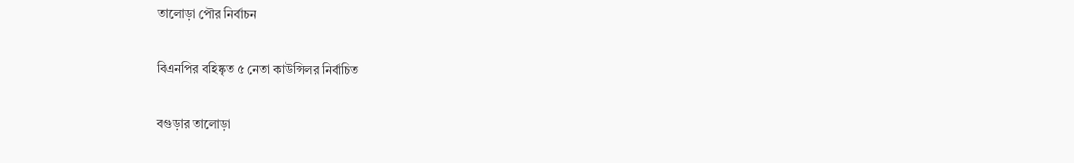তালোড়া পৌর নির্বাচন

বিএনপির বহিষ্কৃত ৫ নেতা কাউন্সিলর নির্বাচিত

বগুড়ার তালোড়া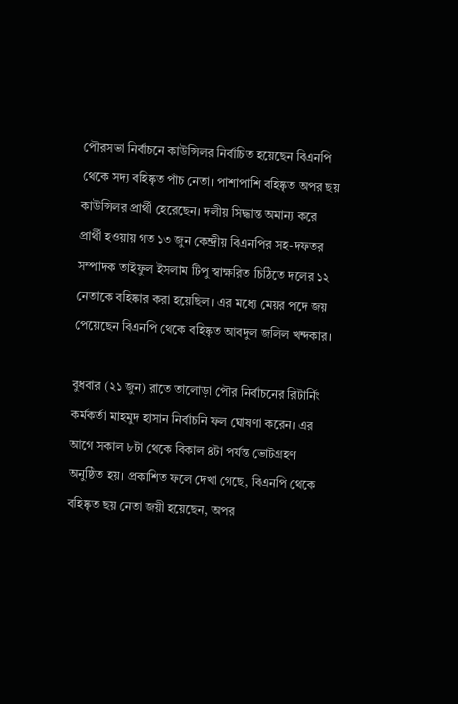পৌরসভা নির্বাচনে কাউন্সিলর নির্বাচিত হয়েছেন বিএনপি থেকে সদ্য বহিষ্কৃত পাঁচ নেতা। পাশাপাশি বহিষ্কৃত অপর ছয় কাউন্সিলর প্রার্থী হেরেছেন। দলীয় সিদ্ধান্ত অমান্য করে প্রার্থী হওয়ায় গত ১৩ জুন কেন্দ্রীয় বিএনপির সহ-দফতর সম্পাদক তাইফুল ইসলাম টিপু স্বাক্ষরিত চিঠিতে দলের ১২ নেতাকে বহিষ্কার করা হয়েছিল। এর মধ্যে মেয়র পদে জয় পেয়েছেন বিএনপি থেকে বহিষ্কৃত আবদুল জলিল খন্দকার।

বুধবার (২১ জুন) রাতে তালোড়া পৌর নির্বাচনের রিটার্নিং কর্মকর্তা মাহমুদ হাসান নির্বাচনি ফল ঘোষণা করেন। এর আগে সকাল ৮টা থেকে বিকাল ৪টা পর্যন্ত ভোটগ্রহণ অনুষ্ঠিত হয়। প্রকাশিত ফলে দেখা গেছে, বিএনপি থেকে বহিষ্কৃত ছয় নেতা জয়ী হয়েছেন, অপর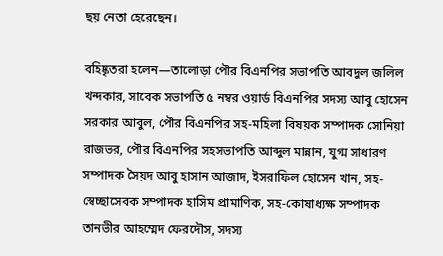ছয় নেতা হেরেছেন।

বহিষ্কৃতরা হলেন—তালোড়া পৌর বিএনপির সভাপতি আবদুল জলিল খন্দকার, সাবেক সভাপতি ৫ নম্বর ওয়ার্ড বিএনপির সদস্য আবু হোসেন সরকার আবুল, পৌর বিএনপির সহ-মহিলা বিষয়ক সম্পাদক সোনিয়া রাজভর, পৌর বিএনপির সহসভাপতি আব্দুল মান্নান, যুগ্ম সাধারণ সম্পাদক সৈয়দ আবু হাসান আজাদ, ইসরাফিল হোসেন খান, সহ-স্বেচ্ছাসেবক সম্পাদক হাসিম প্রামাণিক, সহ-কোষাধ্যক্ষ সম্পাদক তানভীর আহম্মেদ ফেরদৌস, সদস্য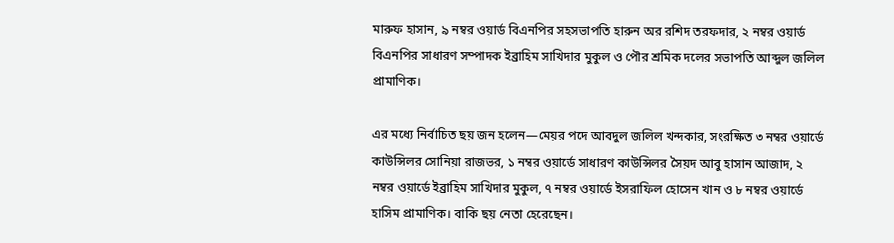মারুফ হাসান, ৯ নম্বর ওয়ার্ড বিএনপির সহসভাপতি হারুন অর রশিদ তরফদার, ২ নম্বর ওয়ার্ড বিএনপির সাধারণ সম্পাদক ইব্রাহিম সাখিদার মুকুল ও পৌর শ্রমিক দলের সভাপতি আব্দুল জলিল প্রামাণিক।

এর মধ্যে নির্বাচিত ছয় জন হলেন—মেয়র পদে আবদুল জলিল খন্দকার, সংরক্ষিত ৩ নম্বর ওয়ার্ডে কাউন্সিলর সোনিয়া রাজভর, ১ নম্বর ওয়ার্ডে সাধারণ কাউন্সিলর সৈয়দ আবু হাসান আজাদ, ২ নম্বর ওয়ার্ডে ইব্রাহিম সাখিদার মুকুল, ৭ নম্বর ওয়ার্ডে ইসরাফিল হোসেন খান ও ৮ নম্বর ওয়ার্ডে হাসিম প্রামাণিক। বাকি ছয় নেতা হেরেছেন।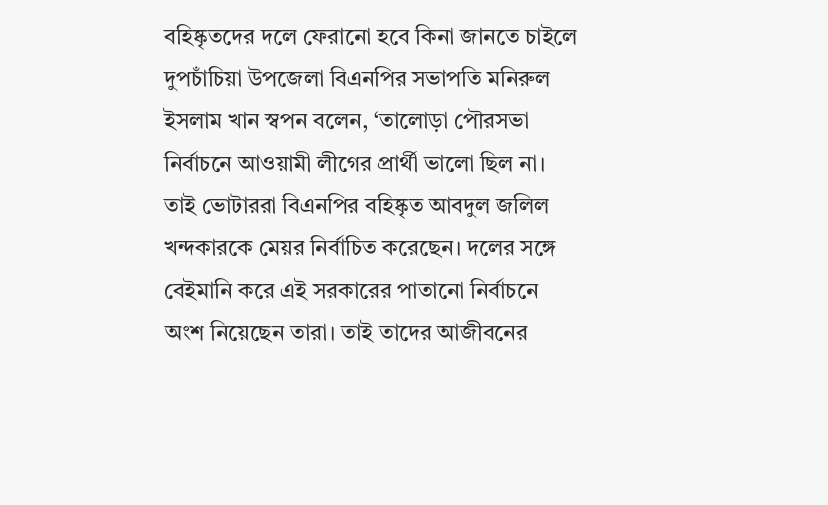বহিষ্কৃতদের দলে ফেরানো হবে কিনা জানতে চাইলে দুপচাঁচিয়া উপজেলা বিএনপির সভাপতি মনিরুল ইসলাম খান স্বপন বলেন, ‘তালোড়া পৌরসভা নির্বাচনে আওয়ামী লীগের প্রার্থী ভালো ছিল না। তাই ভোটাররা বিএনপির বহিষ্কৃত আবদুল জলিল খন্দকারকে মেয়র নির্বাচিত করেছেন। দলের সঙ্গে বেইমানি করে এই সরকারের পাতানো নির্বাচনে অংশ নিয়েছেন তারা। তাই তাদের আজীবনের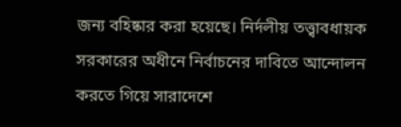জন্য বহিষ্কার করা হয়েছে। নির্দলীয় তত্ত্বাবধায়ক সরকারের অধীনে নির্বাচনের দাবিতে আন্দোলন করতে গিয়ে সারাদেশে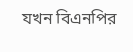যখন বিএনপির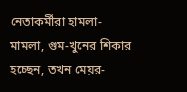নেতাকর্মীরা হামলা-মামলা, গুম-খুনের শিকার হচ্ছেন, তখন মেয়র-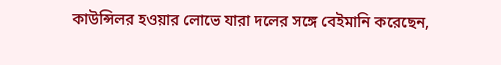কাউন্সিলর হওয়ার লোভে যারা দলের সঙ্গে বেইমানি করেছেন,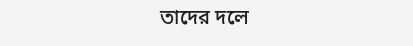তাদের দলে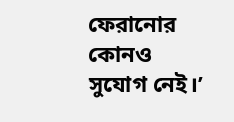ফেরানোর কোনও সুযোগ নেই।’